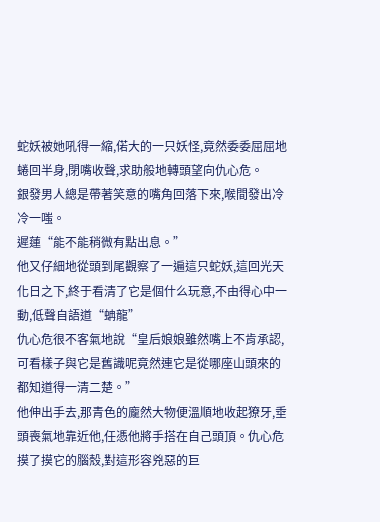蛇妖被她吼得一縮,偌大的一只妖怪,竟然委委屈屈地蜷回半身,閉嘴收聲,求助般地轉頭望向仇心危。
銀發男人總是帶著笑意的嘴角回落下來,喉間發出冷冷一嗤。
遲蓮“能不能稍微有點出息。”
他又仔細地從頭到尾觀察了一遍這只蛇妖,這回光天化日之下,終于看清了它是個什么玩意,不由得心中一動,低聲自語道“蚺龍”
仇心危很不客氣地說“皇后娘娘雖然嘴上不肯承認,可看樣子與它是舊識呢竟然連它是從哪座山頭來的都知道得一清二楚。”
他伸出手去,那青色的龐然大物便溫順地收起獠牙,垂頭喪氣地靠近他,任憑他將手搭在自己頭頂。仇心危摸了摸它的腦殼,對這形容兇惡的巨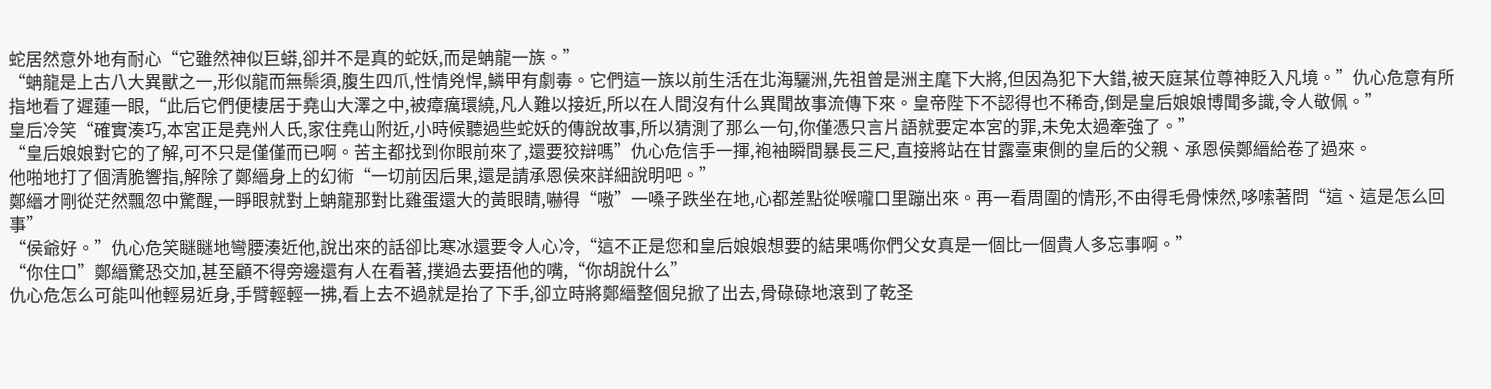蛇居然意外地有耐心“它雖然神似巨蟒,卻并不是真的蛇妖,而是蚺龍一族。”
“蚺龍是上古八大異獸之一,形似龍而無鬃須,腹生四爪,性情兇悍,鱗甲有劇毒。它們這一族以前生活在北海驪洲,先祖曾是洲主麾下大將,但因為犯下大錯,被天庭某位尊神貶入凡境。”仇心危意有所指地看了遲蓮一眼,“此后它們便棲居于堯山大澤之中,被瘴癘環繞,凡人難以接近,所以在人間沒有什么異聞故事流傳下來。皇帝陛下不認得也不稀奇,倒是皇后娘娘博聞多識,令人敬佩。”
皇后冷笑“確實湊巧,本宮正是堯州人氏,家住堯山附近,小時候聽過些蛇妖的傳說故事,所以猜測了那么一句,你僅憑只言片語就要定本宮的罪,未免太過牽強了。”
“皇后娘娘對它的了解,可不只是僅僅而已啊。苦主都找到你眼前來了,還要狡辯嗎”仇心危信手一揮,袍袖瞬間暴長三尺,直接將站在甘露臺東側的皇后的父親、承恩侯鄭縉給卷了過來。
他啪地打了個清脆響指,解除了鄭縉身上的幻術“一切前因后果,還是請承恩侯來詳細說明吧。”
鄭縉才剛從茫然飄忽中驚醒,一睜眼就對上蚺龍那對比雞蛋還大的黃眼睛,嚇得“嗷”一嗓子跌坐在地,心都差點從喉嚨口里蹦出來。再一看周圍的情形,不由得毛骨悚然,哆嗦著問“這、這是怎么回事”
“侯爺好。”仇心危笑瞇瞇地彎腰湊近他,說出來的話卻比寒冰還要令人心冷,“這不正是您和皇后娘娘想要的結果嗎你們父女真是一個比一個貴人多忘事啊。”
“你住口”鄭縉驚恐交加,甚至顧不得旁邊還有人在看著,撲過去要捂他的嘴,“你胡說什么”
仇心危怎么可能叫他輕易近身,手臂輕輕一拂,看上去不過就是抬了下手,卻立時將鄭縉整個兒掀了出去,骨碌碌地滾到了乾圣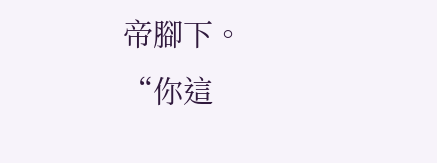帝腳下。
“你這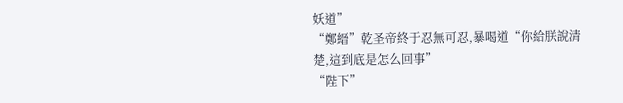妖道”
“鄭縉”乾圣帝終于忍無可忍,暴喝道“你給朕說清楚,這到底是怎么回事”
“陛下”